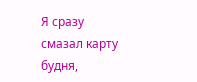Я сразу смазал карту будня,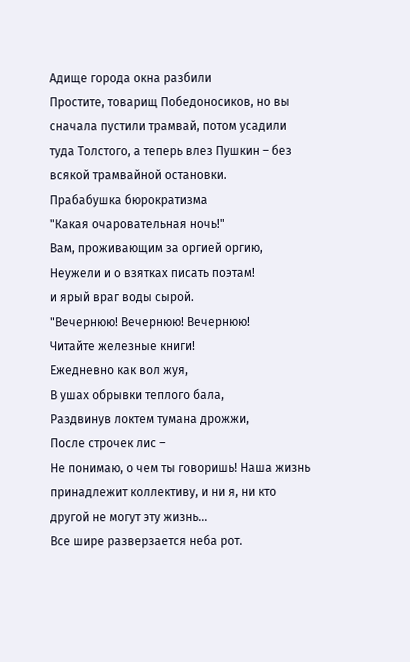Адище города окна разбили
Простите, товарищ Победоносиков, но вы сначала пустили трамвай, потом усадили туда Толстого, а теперь влез Пушкин – без всякой трамвайной остановки.
Прабабушка бюрократизма
"Какая очаровательная ночь!"
Вам, проживающим за оргией оргию,
Неужели и о взятках писать поэтам!
и ярый враг воды сырой.
"Вечернюю! Вечернюю! Вечернюю!
Читайте железные книги!
Ежедневно как вол жуя,
В ушах обрывки теплого бала,
Раздвинув локтем тумана дрожжи,
После строчек лис –
Не понимаю, о чем ты говоришь! Наша жизнь принадлежит коллективу, и ни я, ни кто другой не могут эту жизнь...
Все шире разверзается неба рот.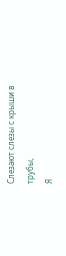Слезают слезы с крыши в трубы,
Я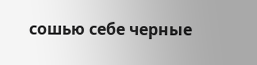сошью себе черные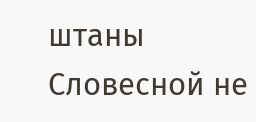штаны
Словесной не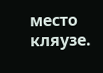место кляузе.